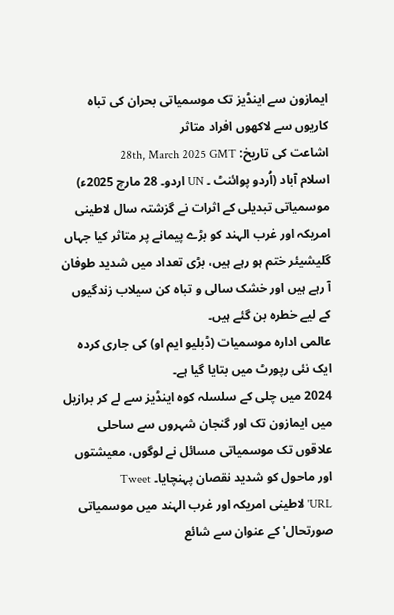ایمازون سے اینڈیز تک موسمیاتی بحران کی تباہ کاریوں سے لاکھوں افراد متاثر
اشاعت کی تاریخ: 28th, March 2025 GMT
اسلام آباد (اُردو پوائنٹ ۔ UN اردو۔ 28 مارچ 2025ء) موسمیاتی تبدیلی کے اثرات نے گزشتہ سال لاطینی امریکہ اور غرب الہند کو بڑے پیمانے پر متاثر کیا جہاں گلیشیئر ختم ہو رہے ہیں، بڑی تعداد میں شدید طوفان آ رہے ہیں اور خشک سالی و تباہ کن سیلاب زندگیوں کے لیے خطرہ بن گئے ہیں۔
عالمی ادارہ موسمیات (ڈبلیو ایم او) کی جاری کردہ ایک نئی رپورٹ میں بتایا گیا ہے۔
2024 میں چلی کے سلسلہ کوہ اینڈیز سے لے کر برازیل میں ایمازون تک اور گنجان شہروں سے ساحلی علاقوں تک موسمیاتی مسائل نے لوگوں، معیشتوں اور ماحول کو شدید نقصان پہنچایا۔ Tweet URL'لاطینی امریکہ اور غرب الہند میں موسمیاتی صورتحال' کے عنوان سے شائع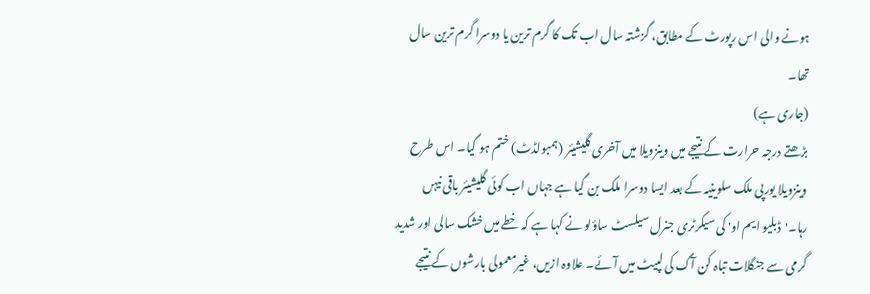ہونے والی اس رپورٹ کے مطابق، گزشتہ سال اب تک کا گرم ترین یا دوسرا گرم ترین سال تھا۔
(جاری ہے)
بڑھتے درجہ حرارت کے نتیجے میں وینزویلا میں آخری گلیشیئر (ہمبولڈٹ) ختم ہو گیا۔ اس طرح وینزویلا یورپی ملک سلوینیہ کے بعد ایسا دوسرا ملک بن گیا ہے جہاں اب کوئی گلیشیئر باقی نیہں رہا۔'ڈبلیو ایم او' کی سیکرٹری جنرل سیلسٹ ساؤلو نے کہا ہے کہ خطے میں خشک سالی اور شدید گرمی سے جنگلات تباہ کن آگ کی لپیٹ میں آئے۔ علاوہ ازیں، غیرمعمولی بارشوں کے نتیجے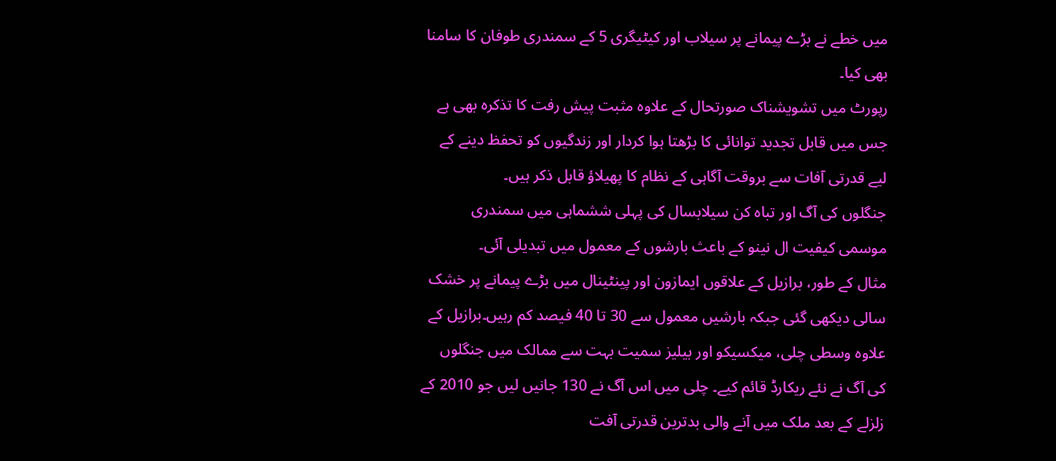میں خطے نے بڑے پیمانے پر سیلاب اور کیٹیگری 5 کے سمندری طوفان کا سامنا بھی کیا۔
رپورٹ میں تشویشناک صورتحال کے علاوہ مثبت پیش رفت کا تذکرہ بھی ہے جس میں قابل تجدید توانائی کا بڑھتا ہوا کردار اور زندگیوں کو تحفظ دینے کے لیے قدرتی آفات سے بروقت آگاہی کے نظام کا پھیلاؤ قابل ذکر ہیں۔
جنگلوں کی آگ اور تباہ کن سیلابسال کی پہلی ششماہی میں سمندری موسمی کیفیت ال نینو کے باعث بارشوں کے معمول میں تبدیلی آئی۔
مثال کے طور، برازیل کے علاقوں ایمازون اور پینٹینال میں بڑے پیمانے پر خشک سالی دیکھی گئی جبکہ بارشیں معمول سے 30 تا 40 فیصد کم رہیں۔برازیل کے علاوہ وسطی چلی، میکسیکو اور بیلیز سمیت بہت سے ممالک میں جنگلوں کی آگ نے نئے ریکارڈ قائم کیے۔ چلی میں اس آگ نے 130 جانیں لیں جو 2010 کے زلزلے کے بعد ملک میں آنے والی بدترین قدرتی آفت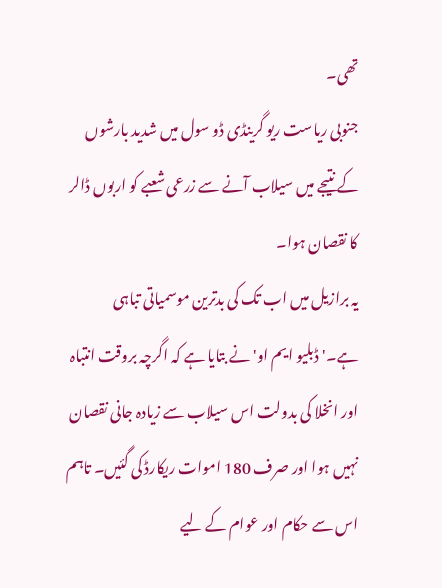تھی۔
جنوبی ریاست ریو گرینڈی ڈو سول میں شدید بارشوں کے نتیجے میں سیلاب آنے سے زرعی شعبے کو اربوں ڈالر کا نقصان ہوا۔
یہ برازیل میں اب تک کی بدترین موسمیاتی تباہی ہے۔'ڈبلیو ایم او' نے بتایا ہے کہ اگرچہ بروقت انتباہ اور انخلا کی بدولت اس سیلاب سے زیادہ جانی نقصان نہیں ہوا اور صرف 180 اموات ریکارڈ کی گئیں۔ تاہم اس سے حکام اور عوام کے لیے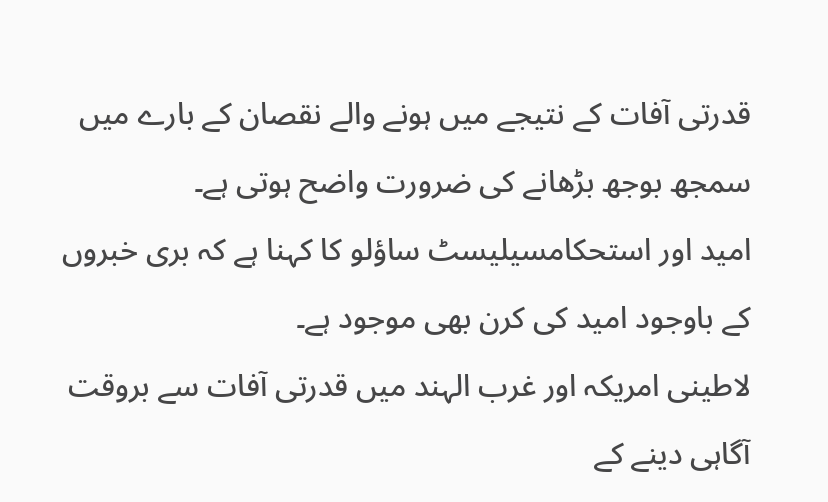قدرتی آفات کے نتیجے میں ہونے والے نقصان کے بارے میں سمجھ بوجھ بڑھانے کی ضرورت واضح ہوتی ہے۔
امید اور استحکامسیلیسٹ ساؤلو کا کہنا ہے کہ بری خبروں کے باوجود امید کی کرن بھی موجود ہے۔
لاطینی امریکہ اور غرب الہند میں قدرتی آفات سے بروقت آگاہی دینے کے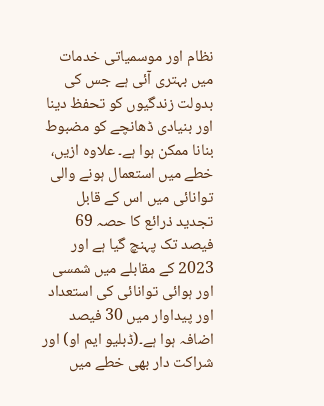نظام اور موسمیاتی خدمات میں بہتری آئی ہے جس کی بدولت زندگیوں کو تحفظ دینا اور بنیادی ڈھانچے کو مضبوط بنانا ممکن ہوا ہے۔ علاوہ ازیں، خطے میں استعمال ہونے والی توانائی میں اس کے قابل تجدید ذرائع کا حصہ 69 فیصد تک پہنچ گیا ہے اور 2023 کے مقابلے میں شمسی اور ہوائی توانائی کی استعداد اور پیداوار میں 30 فیصد اضافہ ہوا ہے۔(ڈبلیو ایم او) اور شراکت دار بھی خطے میں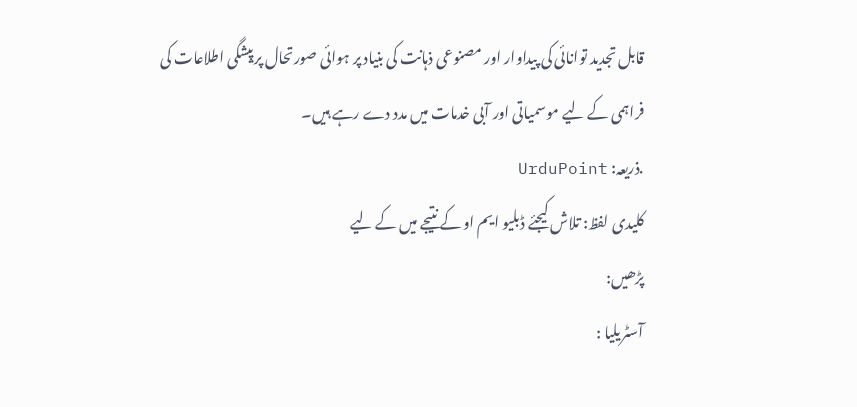قابل تجدید توانائی کی پیداوار اور مصنوعی ذہانت کی بنیاد پر ہوائی صورتحال پرپیشگی اطلاعات کی فراہمی کے لیے موسمیاتی اور آبی خدمات میں مدد دے رہے ہیں۔
.ذریعہ: UrduPoint
کلیدی لفظ: تلاش کیجئے ڈبلیو ایم او کے نتیجے میں کے لیے
پڑھیں:
آسٹریلیا :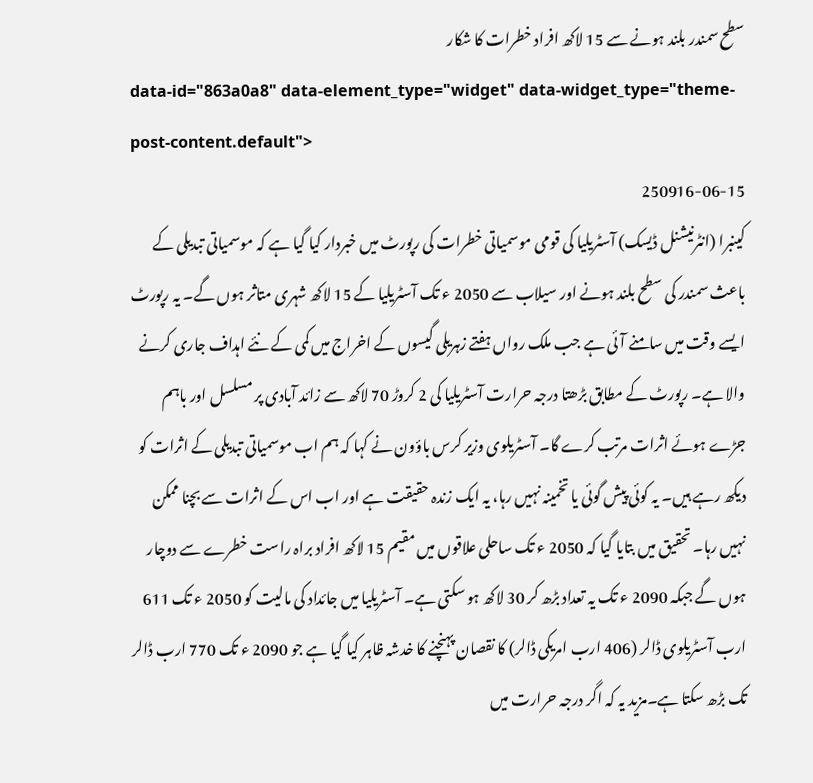سطح سمندر بلند ہونے سے 15 لاکھ افراد خطرات کا شکار
data-id="863a0a8" data-element_type="widget" data-widget_type="theme-post-content.default">
250916-06-15
کینبرا (انٹرنیشنل ڈیسک) آسٹریلیا کی قومی موسمیاتی خطرات کی رپورٹ میں خبردار کیا گیا ہے کہ موسمیاتی تبدیلی کے باعث سمندر کی سطح بلند ہونے اور سیلاب سے 2050 ء تک آسٹریلیا کے 15 لاکھ شہری متاثر ہوں گے۔ یہ رپورٹ ایسے وقت میں سامنے آئی ہے جب ملک رواں ہفتے زہریلی گیسوں کے اخراج میں کمی کے نئے اہداف جاری کرنے والا ہے۔ رپورٹ کے مطابق بڑھتا درجہ حرارت آسٹریلیا کی 2 کروڑ 70 لاکھ سے زائد آبادی پر مسلسل اور باہم جڑے ہوئے اثرات مرتب کرے گا۔ آسٹریلوی وزیر کرس باؤون نے کہا کہ ہم اب موسمیاتی تبدیلی کے اثرات کو دیکھ رہے ہیں۔ یہ کوئی پیش گوئی یا تخمینہ نہیں رہا، یہ ایک زندہ حقیقت ہے اور اب اس کے اثرات سے بچنا ممکن نہیں رہا۔ تحقیق میں بتایا گیا کہ 2050 ء تک ساحلی علاقوں میں مقیم 15 لاکھ افراد براہ راست خطرے سے دوچار ہوں گے جبکہ 2090 ء تک یہ تعداد بڑھ کر 30 لاکھ ہو سکتی ہے۔ آسٹریلیا میں جائداد کی مالیت کو 2050 ء تک 611 ارب آسٹریلوی ڈالر (406 ارب امریکی ڈالر) کا نقصان پہنچنے کا خدشہ ظاہر کیا گیا ہے جو 2090 ء تک 770 ارب ڈالر تک بڑھ سکتا ہے۔مزید یہ کہ اگر درجہ حرارت میں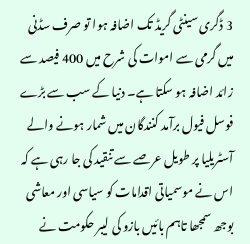3 ڈگری سینٹی گریڈ تک اضافہ ہوا تو صرف سڈنی میں گرمی سے اموات کی شرح میں 400 فیصد سے زائد اضافہ ہو سکتا ہے۔ دنیا کے سب سے بڑے فوسل فیول برآمد کنندگان میں شمار ہونے والے آسٹریلیا پر طویل عرصے سے تنقید کی جا رہی ہے کہ اس نے موسمیاتی اقدامات کو سیاسی اور معاشی بوجھ سمجھا تاہم بائیں بازو کی لیبر حکومت نے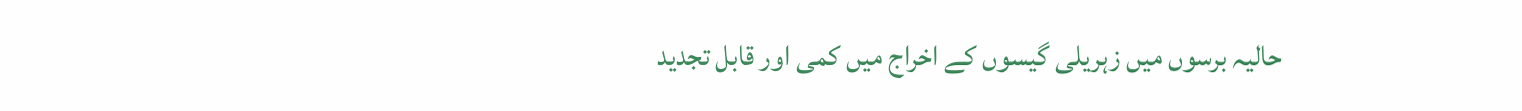حالیہ برسوں میں زہریلی گیسوں کے اخراج میں کمی اور قابل تجدید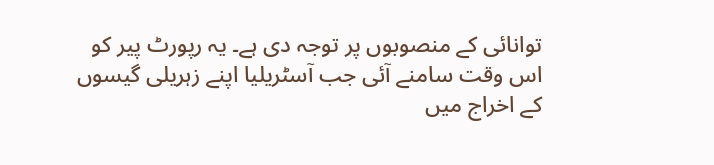توانائی کے منصوبوں پر توجہ دی ہے۔ یہ رپورٹ پیر کو اس وقت سامنے آئی جب آسٹریلیا اپنے زہریلی گیسوں کے اخراج میں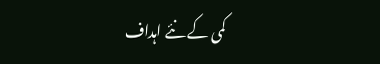کمی کے نئے اہداف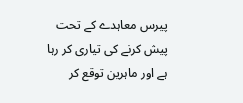پیرس معاہدے کے تحت پیش کرنے کی تیاری کر رہا ہے اور ماہرین توقع کر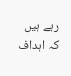رہے ہیں کہ اہداف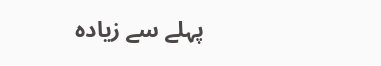پہلے سے زیادہ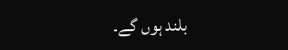بلند ہوں گے۔